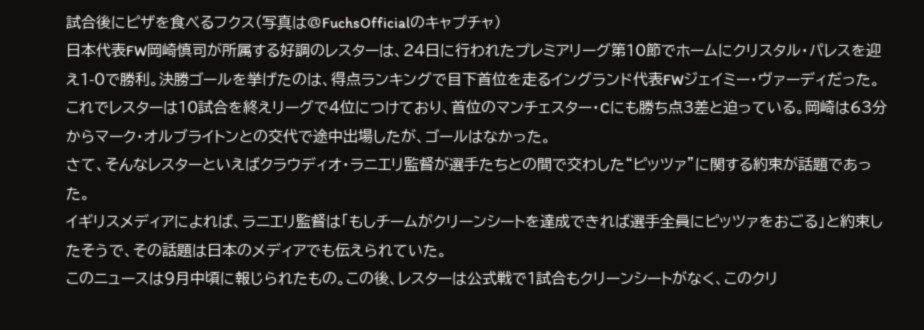試合後にピザを食べるフクス(写真は@FuchsOfficialのキャプチャ)
日本代表FW岡崎慎司が所属する好調のレスターは、24日に行われたプレミアリーグ第10節でホームにクリスタル・パレスを迎え1-0で勝利。決勝ゴールを挙げたのは、得点ランキングで目下首位を走るイングランド代表FWジェイミー・ヴァーディだった。
これでレスターは10試合を終えリーグで4位につけており、首位のマンチェスター・Cにも勝ち点3差と迫っている。岡崎は63分からマーク・オルブライトンとの交代で途中出場したが、ゴールはなかった。
さて、そんなレスターといえばクラウディオ・ラニエリ監督が選手たちとの間で交わした“ピッツァ”に関する約束が話題であった。
イギリスメディアによれば、ラニエリ監督は「もしチームがクリーンシートを達成できれば選手全員にピッツァをおごる」と約束したそうで、その話題は日本のメディアでも伝えられていた。
このニュースは9月中頃に報じられたもの。この後、レスターは公式戦で1試合もクリーンシートがなく、このクリ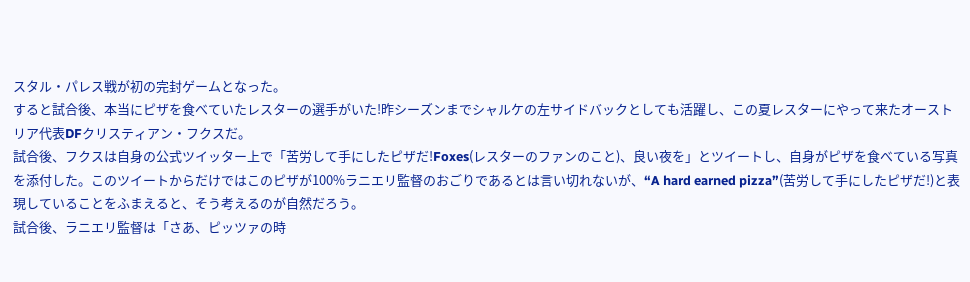スタル・パレス戦が初の完封ゲームとなった。
すると試合後、本当にピザを食べていたレスターの選手がいた!昨シーズンまでシャルケの左サイドバックとしても活躍し、この夏レスターにやって来たオーストリア代表DFクリスティアン・フクスだ。
試合後、フクスは自身の公式ツイッター上で「苦労して手にしたピザだ!Foxes(レスターのファンのこと)、良い夜を」とツイートし、自身がピザを食べている写真を添付した。このツイートからだけではこのピザが100%ラニエリ監督のおごりであるとは言い切れないが、“A hard earned pizza”(苦労して手にしたピザだ!)と表現していることをふまえると、そう考えるのが自然だろう。
試合後、ラニエリ監督は「さあ、ピッツァの時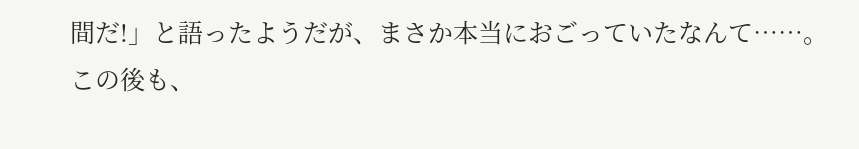間だ!」と語ったようだが、まさか本当におごっていたなんて……。この後も、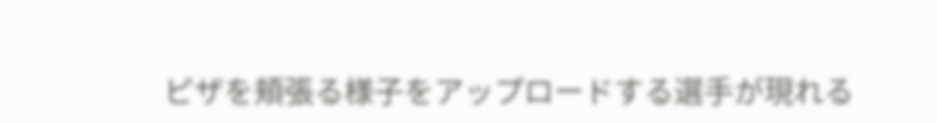ピザを頬張る様子をアップロードする選手が現れる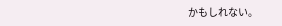かもしれない。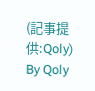(記事提供:Qoly)
By Qoly